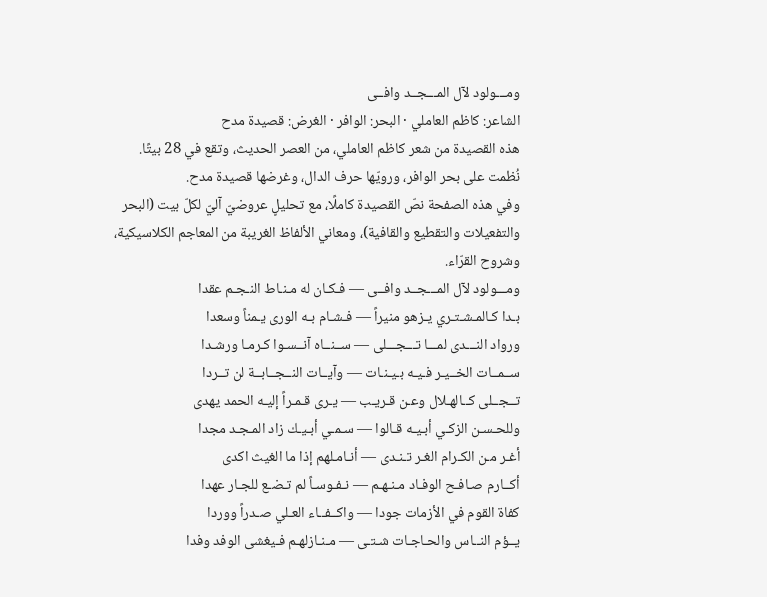ومـــولود لآل المـــجــد وافــى
الشاعر: كاظم العاملي · البحر: الوافر · الغرض: قصيدة مدح
هذه القصيدة من شعر كاظم العاملي، من العصر الحديث، وتقع في 28 بيتًا. نُظمت على بحر الوافر، ورويّها حرف الدال، وغرضها قصيدة مدح.
وفي هذه الصفحة نصّ القصيدة كاملًا، مع تحليلٍ عروضيّ آليّ لكلّ بيت (البحر والتفعيلات والتقطيع والقافية)، ومعاني الألفاظ الغريبة من المعاجم الكلاسيكية، وشروح القرّاء.
ومـــولود لآل المـــجــد وافــى — فـكـان له مـنـاط النـجـم عقدا
بـدا كـالمـشـتـري يـزهو منيراً — فـشـام بـه الورى يـمناً وسعدا
ورواد النـــدى لمـــا تـــجـــلى — ســنــاه آنــسـوا كـرمـا ورشـدا
ســمــات الخــيـر فـيـه بـيـنـات — وآيــات النــجــابــة لن تــردا
تــجــلى كــالهـلال وعـن قـريـب — يـرى قـمـراً إليـه الحمد يهدى
وللحـسـن الزكـي أبـيـه قـالوا — سـمـي أبـيـك زاد المـجـد مجدا
أغـر مـن الكـرام الغـر تـنـدى — أنـامـلهم إذا ما الغيث اكدى
أكــارم صـافـح الوفـاد مـنـهـم — نـفـوسـاً لم تـضـع للجـار عهدا
كفاة القوم في الأزمات جودا — واكــفــاء العـلي صـدراً ووردا
يــؤم النــاس والحـاجـات شـتـى — مـنـازلهـم فـيغشى الوفد وفدا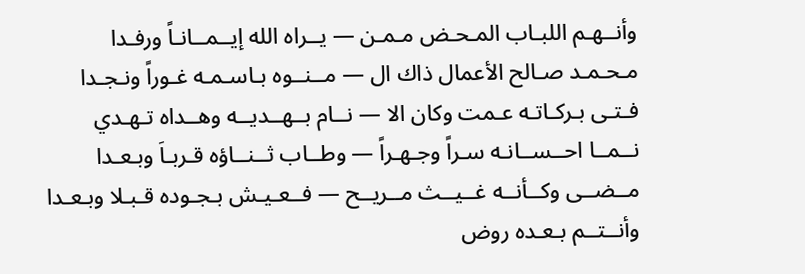وأنــهـم اللبـاب المـحـض مـمـن — يــراه الله إيــمــانـاً ورفـدا
مـحـمـد صـالح الأعمال ذاك ال — مــنــوه بـاسـمـه غـوراً ونـجـدا
فـتـى بـركـاتـه عـمت وكان الا — نــام بــهــديــه وهــداه تـهـدي
نــمــا احــســانـه سـراً وجـهـراً — وطــاب ثــنــاؤه قـربـاَ وبـعـدا
مــضــى وكــأنــه غــيــث مــريــح — فــعـيـش بـجـوده قـبـلا وبـعـدا
وأنــتــم بـعـده روض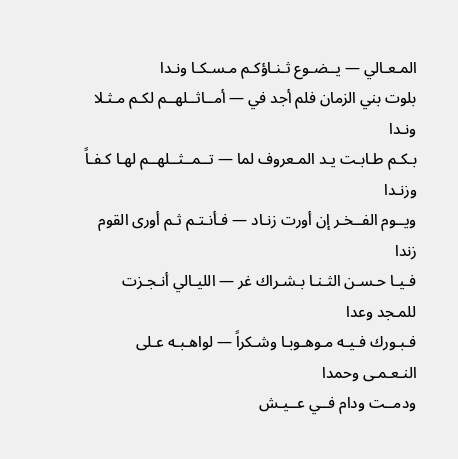المـعـالي — يــضـوع ثـنـاؤكـم مـسـكـا ونـدا
بلوت بني الزمان فلم أجد في — أمــاثــلهــم لكـم مـثـلا ونـدا
بـكـم طـابـت يـد المـعروف لما — تــمــثــلهــم لهـا كـفـاً وزنـدا
ويــوم الفــخـر إن أورت زنـاد — فـأنـتـم ثـم أورى القوم زندا
فـيـا حـسـن الثـنـا بـشـراك غر — الليـالي أنـجـزت للمـجد وعدا
فـبـورك فـيـه مـوهـوبـا وشـكراً — لواهـبـه عـلى النـعـمـى وحمدا
ودمــت ودام فــي عــيـش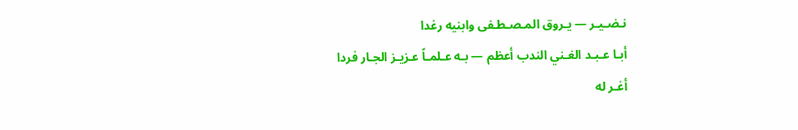نـضـيـر — يـروق المـصـطـفى وابنيه رغدا
أبـا عـبـد الغـني الندب أعظم — بـه عـلمـاً عـزيـز الجـار فردا
أغـر له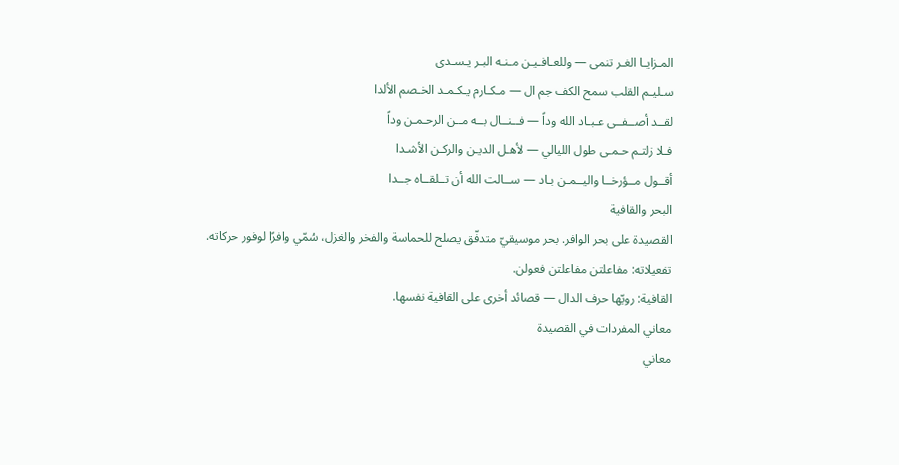المـزايـا الغـر تنمى — وللعـافـيـن مـنـه البـر يـسـدى
سـليـم القلب سمح الكف جم ال — مـكـارم يـكـمـد الخـصم الألدا
لقــد أصــفــى عـبـاد الله وداً — فــنــال بــه مــن الرحـمـن وداً
فـلا زلتـم حـمـى طول الليالي — لأهـل الديـن والركـن الأشـدا
أقــول مــؤرخــا واليــمـن بـاد — ســالت الله أن تــلقــاه جــدا
البحر والقافية
القصيدة على بحر الوافر. بحر موسيقيّ متدفّق يصلح للحماسة والفخر والغزل، سُمّي وافرًا لوفور حركاته.
تفعيلاته: مفاعلتن مفاعلتن فعولن.
القافية: رويّها حرف الدال — قصائد أخرى على القافية نفسها.
معاني المفردات في القصيدة
معاني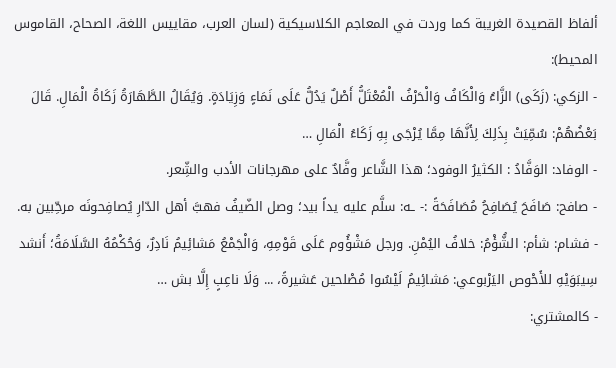ألفاظ القصيدة الغريبة كما وردت في المعاجم الكلاسيكية (لسان العرب، مقاييس اللغة، الصحاح، القاموس المحيط):
- الزكي: (زَكَى) الزَّاءُ وَالْكَافُ وَالْحَرْفُ الْمُعْتَلُّ أَصْلٌ يَدُلُّ عَلَى نَمَاءٍ وَزِيَادَةٍ. وَيُقَالُ الطَّهَارَةُ زَكَاةُ الْمَالِ. قَالَ بَعْضُهُمْ: سُمِّيَتْ بِذَلِكَ لِأَنَّهَا مِمَّا يُرْجَى بِهِ زَكَاءُ الْمَالِ …
- الوفاد: الوَفَّادُ : الكثيرُ الوفود؛ هذا الشَّاعر وفَّادٌ على مهرجانات الأدب والشِّعر.
- صافح: صَافَحَ يُصَافِحُ مُصَافَحَةً :- ـه: سلَّم عليه يداً بيد؛ وصل الضّيفُ فهبَّ أهل الدّارِ يُصافِحونَه مرحِّبين به.
- فشام: شأم: الشُّؤْمُ: خلافُ اليُمْنِ. ورجل مَشْؤُوم عَلَى قَوْمِهِ، وَالْجَمْعُ مَشائِيمُ نَادِرٌ، وَحُكْمُهُ السَّلَامَةُ؛ أَنشد سِيبَوَيْهِ للأَحْوص اليَرْبوعي: مَشائِيمُ لَيْسُوا مُصْلحين عَشيرةً، ... وَلَا ناعِبٍ إِلَّا بش …
- كالمشتري: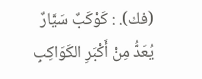(فك). : كَوْكَبٌ سَيَّارٌ يُعَدُّ مِنْ أَكْبَرِ الكَوَاكِبِ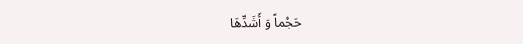حَجْماً وَ أَشَدِّهَا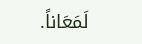لَمَعَاناً.